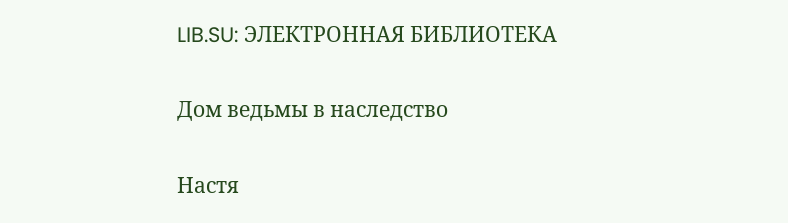LIB.SU: ЭЛЕКТРОННАЯ БИБЛИОТЕКА

Дом ведьмы в наследство

Настя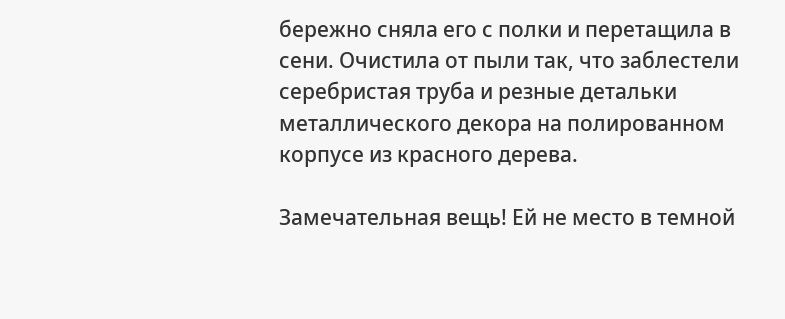бережно сняла его с полки и перетащила в сени. Очистила от пыли так, что заблестели серебристая труба и резные детальки металлического декора на полированном корпусе из красного дерева.

Замечательная вещь! Ей не место в темной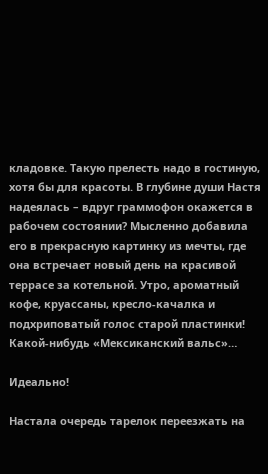кладовке. Такую прелесть надо в гостиную, хотя бы для красоты. В глубине души Настя надеялась – вдруг граммофон окажется в рабочем состоянии? Мысленно добавила его в прекрасную картинку из мечты, где она встречает новый день на красивой террасе за котельной. Утро, ароматный кофе, круассаны, кресло‑качалка и подхриповатый голос старой пластинки! Какой‑нибудь «Мексиканский вальс»…

Идеально!

Настала очередь тарелок переезжать на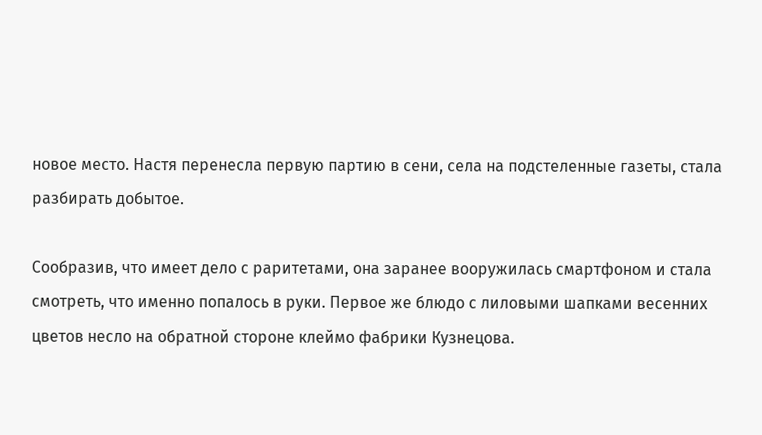новое место. Настя перенесла первую партию в сени, села на подстеленные газеты, стала разбирать добытое.

Сообразив, что имеет дело с раритетами, она заранее вооружилась смартфоном и стала смотреть, что именно попалось в руки. Первое же блюдо с лиловыми шапками весенних цветов несло на обратной стороне клеймо фабрики Кузнецова.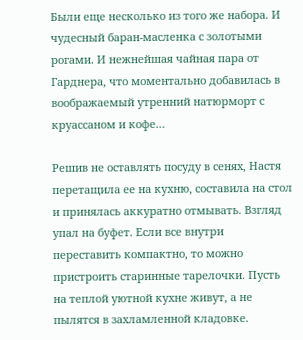Были еще несколько из того же набора. И чудесный баран‑масленка с золотыми рогами. И нежнейшая чайная пара от Гарднера, что моментально добавилась в воображаемый утренний натюрморт с круассаном и кофе…

Решив не оставлять посуду в сенях, Настя перетащила ее на кухню, составила на стол и принялась аккуратно отмывать. Взгляд упал на буфет. Если все внутри переставить компактно, то можно пристроить старинные тарелочки. Пусть на теплой уютной кухне живут, а не пылятся в захламленной кладовке.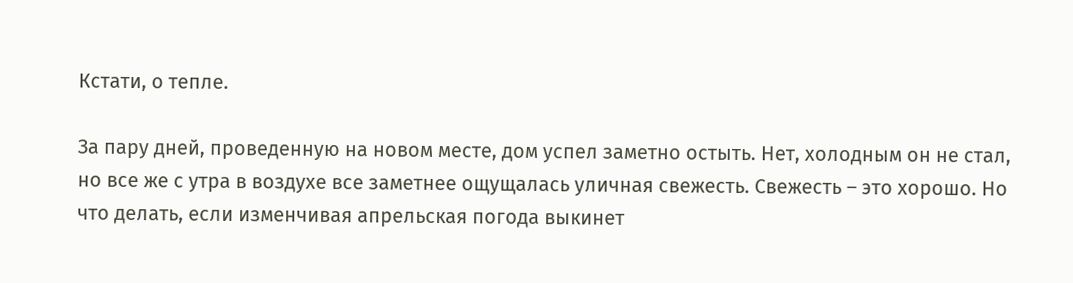Кстати, о тепле.

За пару дней, проведенную на новом месте, дом успел заметно остыть. Нет, холодным он не стал, но все же с утра в воздухе все заметнее ощущалась уличная свежесть. Свежесть – это хорошо. Но что делать, если изменчивая апрельская погода выкинет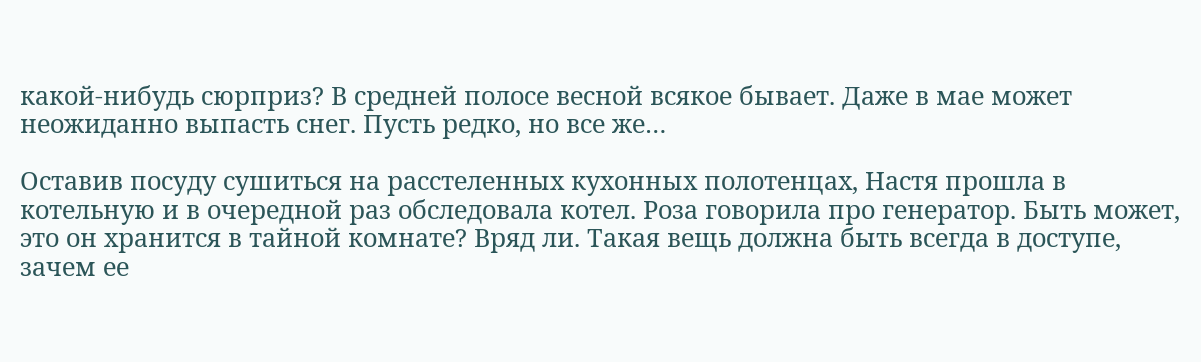какой‑нибудь сюрприз? В средней полосе весной всякое бывает. Даже в мае может неожиданно выпасть снег. Пусть редко, но все же…

Оставив посуду сушиться на расстеленных кухонных полотенцах, Настя прошла в котельную и в очередной раз обследовала котел. Роза говорила про генератор. Быть может, это он хранится в тайной комнате? Вряд ли. Такая вещь должна быть всегда в доступе, зачем ее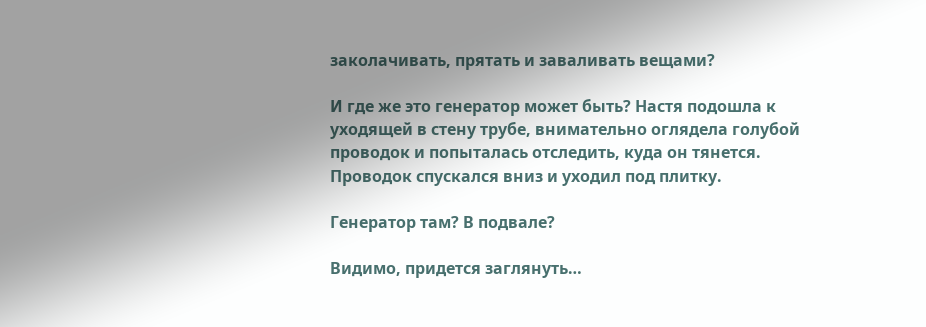заколачивать, прятать и заваливать вещами?

И где же это генератор может быть? Настя подошла к уходящей в стену трубе, внимательно оглядела голубой проводок и попыталась отследить, куда он тянется. Проводок спускался вниз и уходил под плитку.

Генератор там? В подвале?

Видимо, придется заглянуть…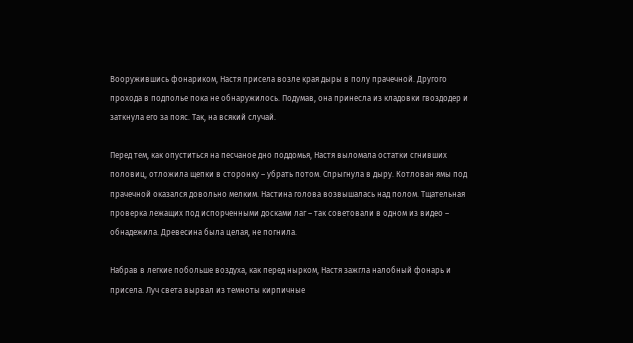Вооружившись фонариком, Настя присела возле края дыры в полу прачечной. Другого прохода в подполье пока не обнаружилось. Подумав, она принесла из кладовки гвоздодер и заткнула его за пояс. Так, на всякий случай.

Перед тем, как опуститься на песчаное дно поддомья, Настя выломала остатки сгнивших половиц, отложила щепки в сторонку – убрать потом. Спрыгнула в дыру. Котлован ямы под прачечной оказался довольно мелким. Настина голова возвышалась над полом. Тщательная проверка лежащих под испорченными досками лаг – так советовали в одном из видео – обнадежила. Древесина была целая, не погнила.

Набрав в легкие побольше воздуха, как перед нырком, Настя зажгла налобный фонарь и присела. Луч света вырвал из темноты кирпичные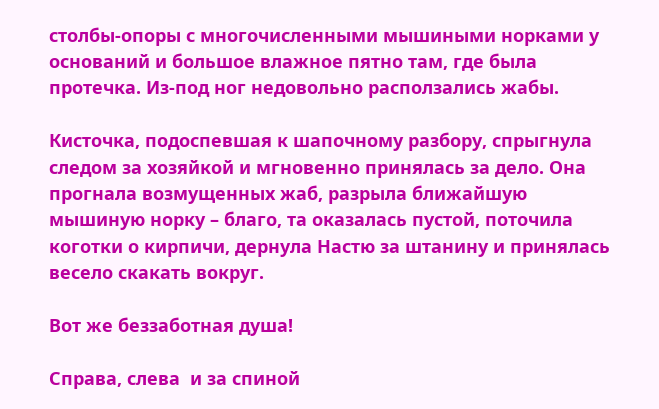столбы‑опоры с многочисленными мышиными норками у оснований и большое влажное пятно там, где была протечка. Из‑под ног недовольно расползались жабы.

Кисточка, подоспевшая к шапочному разбору, спрыгнула следом за хозяйкой и мгновенно принялась за дело. Она прогнала возмущенных жаб, разрыла ближайшую мышиную норку – благо, та оказалась пустой, поточила коготки о кирпичи, дернула Настю за штанину и принялась весело скакать вокруг.

Вот же беззаботная душа!

Справа, слева  и за спиной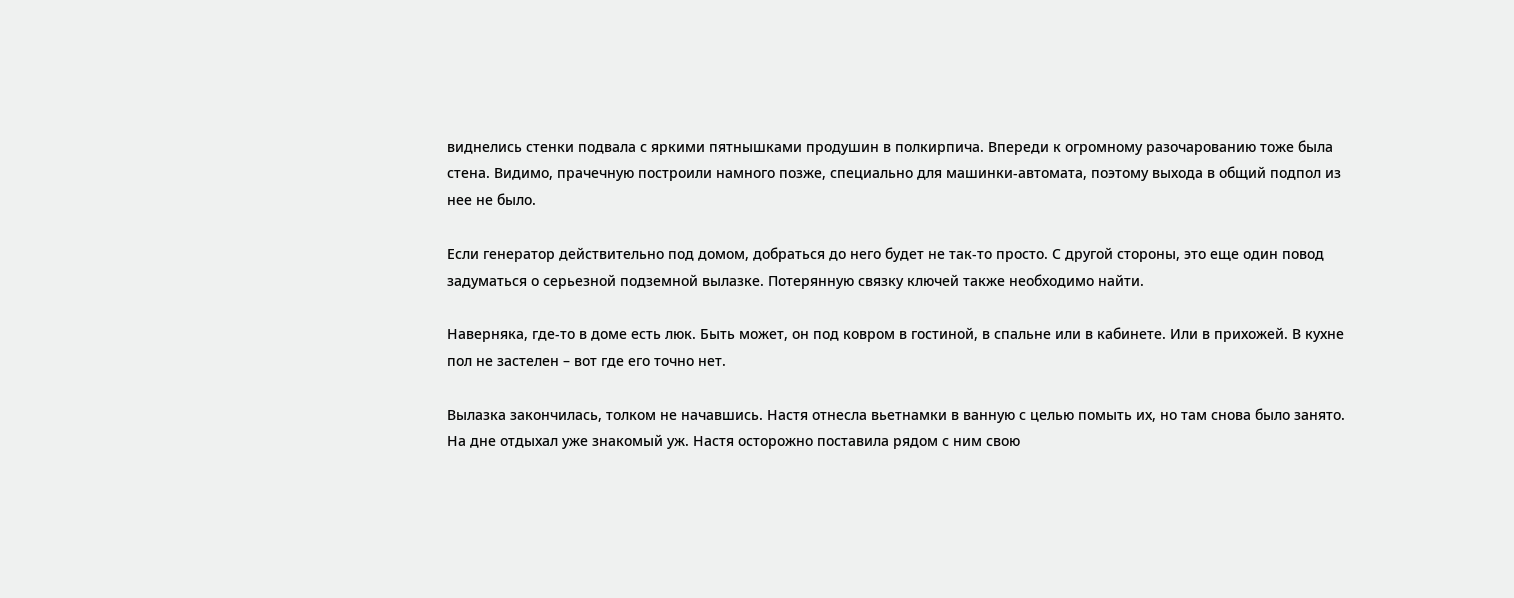виднелись стенки подвала с яркими пятнышками продушин в полкирпича. Впереди к огромному разочарованию тоже была стена. Видимо, прачечную построили намного позже, специально для машинки‑автомата, поэтому выхода в общий подпол из нее не было.

Если генератор действительно под домом, добраться до него будет не так‑то просто. С другой стороны, это еще один повод задуматься о серьезной подземной вылазке. Потерянную связку ключей также необходимо найти.

Наверняка, где‑то в доме есть люк. Быть может, он под ковром в гостиной, в спальне или в кабинете. Или в прихожей. В кухне пол не застелен – вот где его точно нет.

Вылазка закончилась, толком не начавшись. Настя отнесла вьетнамки в ванную с целью помыть их, но там снова было занято. На дне отдыхал уже знакомый уж. Настя осторожно поставила рядом с ним свою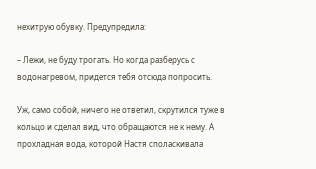нехитрую обувку. Предупредила:

– Лежи, не буду трогать. Но когда разберусь с водонагревом, придется тебя отсюда попросить.

Уж, само собой, ничего не ответил, скрутился туже в кольцо и сделал вид, что обращаются не к нему. А прохладная вода, которой Настя споласкивала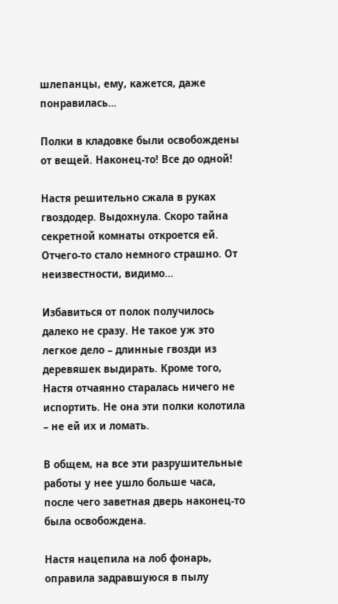шлепанцы, ему, кажется, даже понравилась…

Полки в кладовке были освобождены от вещей. Наконец‑то! Все до одной!

Настя решительно сжала в руках гвоздодер. Выдохнула. Скоро тайна секретной комнаты откроется ей. Отчего‑то стало немного страшно. От неизвестности, видимо…

Избавиться от полок получилось далеко не сразу. Не такое уж это легкое дело – длинные гвозди из деревяшек выдирать. Кроме того, Настя отчаянно старалась ничего не  испортить. Не она эти полки колотила – не ей их и ломать.

В общем, на все эти разрушительные работы у нее ушло больше часа, после чего заветная дверь наконец‑то была освобождена.

Настя нацепила на лоб фонарь, оправила задравшуюся в пылу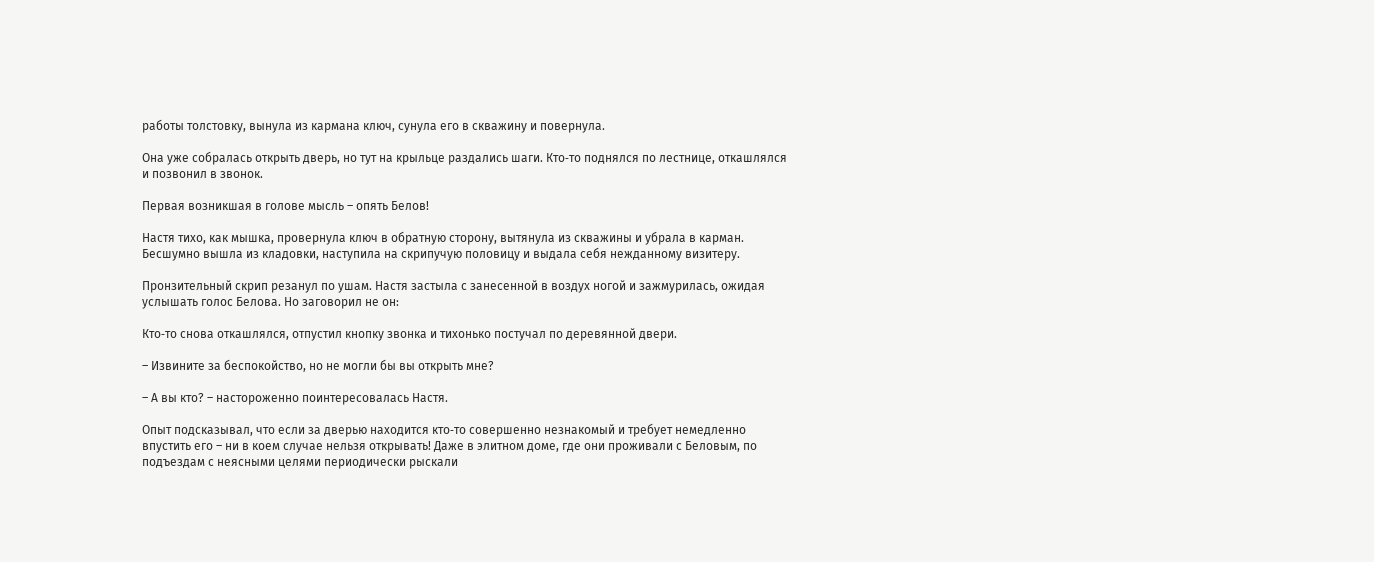работы толстовку, вынула из кармана ключ, сунула его в скважину и повернула.

Она уже собралась открыть дверь, но тут на крыльце раздались шаги. Кто‑то поднялся по лестнице, откашлялся и позвонил в звонок.

Первая возникшая в голове мысль – опять Белов!

Настя тихо, как мышка, провернула ключ в обратную сторону, вытянула из скважины и убрала в карман. Бесшумно вышла из кладовки, наступила на скрипучую половицу и выдала себя нежданному визитеру.

Пронзительный скрип резанул по ушам. Настя застыла с занесенной в воздух ногой и зажмурилась, ожидая услышать голос Белова. Но заговорил не он:

Кто‑то снова откашлялся, отпустил кнопку звонка и тихонько постучал по деревянной двери.

– Извините за беспокойство, но не могли бы вы открыть мне?

– А вы кто? – настороженно поинтересовалась Настя.

Опыт подсказывал, что если за дверью находится кто‑то совершенно незнакомый и требует немедленно впустить его – ни в коем случае нельзя открывать! Даже в элитном доме, где они проживали с Беловым, по подъездам с неясными целями периодически рыскали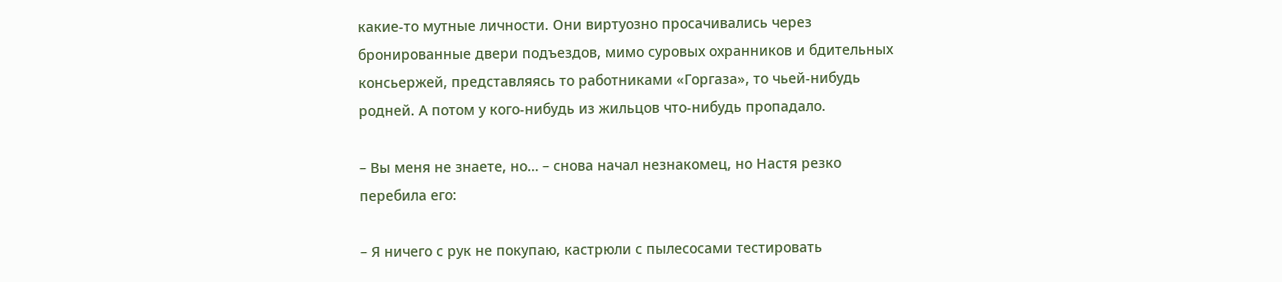какие‑то мутные личности. Они виртуозно просачивались через бронированные двери подъездов, мимо суровых охранников и бдительных консьержей, представляясь то работниками «Горгаза», то чьей‑нибудь родней. А потом у кого‑нибудь из жильцов что‑нибудь пропадало.

– Вы меня не знаете, но… – снова начал незнакомец, но Настя резко перебила его:

– Я ничего с рук не покупаю, кастрюли с пылесосами тестировать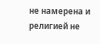не намерена и религией не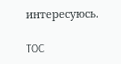интересуюсь.

TOC